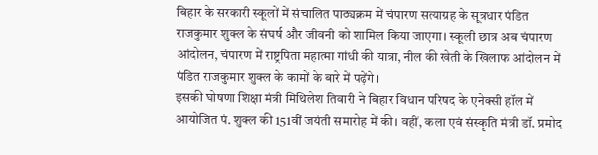बिहार के सरकारी स्कूलों में संचालित पाठ्यक्रम में चंपारण सत्याग्रह के सूत्रधार पंडित राजकुमार शुक्ल के संघर्ष और जीवनी को शामिल किया जाएगा। स्कूली छात्र अब चंपारण आंदोलन, चंपारण में राष्ट्रपिता महात्मा गांधी की यात्रा, नील की खेती के खिलाफ आंदोलन में पंडित राजकुमार शुक्ल के कामों के बारे में पढ़ेंगे।
इसकी घोषणा शिक्षा मंत्री मिथिलेश तिवारी ने बिहार विधान परिषद के एनेक्सी हॉल में आयोजित पं. शुक्ल की 151वीं जयंती समारोह में की। वहीं, कला एवं संस्कृति मंत्री डॉ. प्रमोद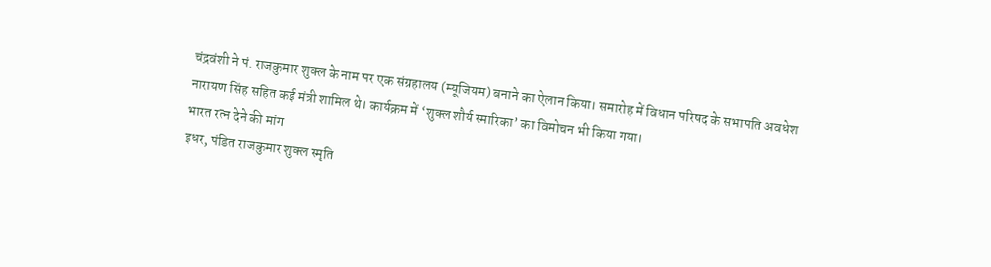चंद्रवंशी ने पं. राजकुमार शुक्ल के नाम पर एक संग्रहालय (म्यूजियम) बनाने का ऐलान किया। समारोह में विधान परिषद के सभापति अवधेश नारायण सिंह सहित कई मंत्री शामिल थे। कार्यक्रम में ‘शुक्ल शौर्य स्मारिका’ का विमोचन भी किया गया।
भारत रत्न देने की मांग
इधर, पंडित राजकुमार शुक्ल स्मृति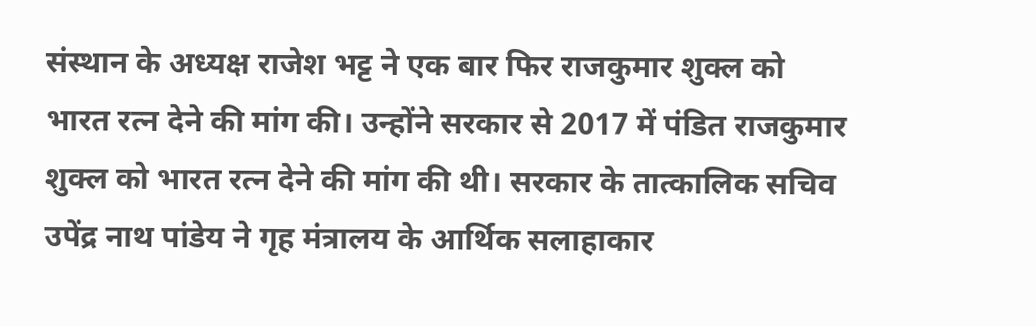संस्थान के अध्यक्ष राजेश भट्ट ने एक बार फिर राजकुमार शुक्ल को भारत रत्न देने की मांग की। उन्होंने सरकार से 2017 में पंडित राजकुमार शुक्ल को भारत रत्न देने की मांग की थी। सरकार के तात्कालिक सचिव उपेंद्र नाथ पांडेय ने गृह मंत्रालय के आर्थिक सलाहाकार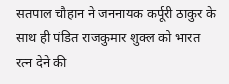सतपाल चौहान ने जननायक कर्पूरी ठाकुर के साथ ही पंडित राजकुमार शुक्ल को भारत रत्न देने की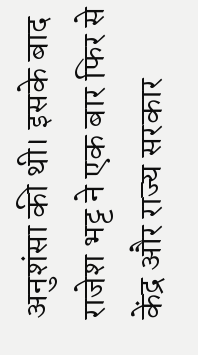अनुशंसा की थी। इसके बाद राजेश भट्ट ने एक बार फिर से केंद्र और राज्य सरकार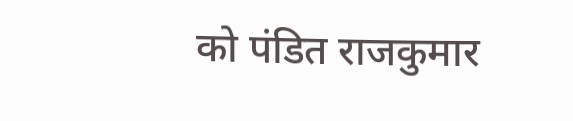को पंडित राजकुमार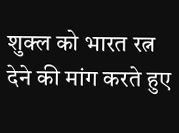शुक्ल को भारत रत्न देने की मांग करते हुए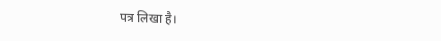पत्र लिखा है।